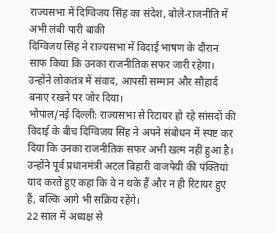राज्यसभा में दिग्विजय सिंह का संदेश, बोले-राजनीति में अभी लंबी पारी बाकी
दिग्विजय सिंह ने राज्यसभा में विदाई भाषण के दौरान साफ किया कि उनका राजनीतिक सफर जारी रहेगा। उन्होंने लोकतंत्र में संवाद, आपसी सम्मान और सौहार्द बनाए रखने पर जोर दिया।
भोपाल/नई दिल्ली: राज्यसभा से रिटायर हो रहे सांसदों की विदाई के बीच दिग्विजय सिंह ने अपने संबोधन में स्पष्ट कर दिया कि उनका राजनीतिक सफर अभी खत्म नहीं हुआ है। उन्होंने पूर्व प्रधानमंत्री अटल बिहारी वाजपेयी की पंक्तियां याद करते हुए कहा कि वे न थके हैं और न ही रिटायर हुए हैं, बल्कि आगे भी सक्रिय रहेंगे।
22 साल में अध्यक्ष से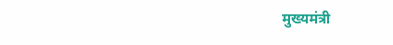मुख्यमंत्री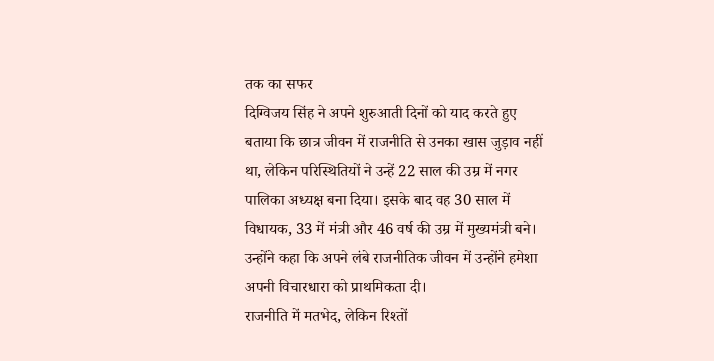तक का सफर
दिग्विजय सिंह ने अपने शुरुआती दिनों को याद करते हुए बताया कि छात्र जीवन में राजनीति से उनका खास जुड़ाव नहीं था, लेकिन परिस्थितियों ने उन्हें 22 साल की उम्र में नगर पालिका अध्यक्ष बना दिया। इसके बाद वह 30 साल में विधायक, 33 में मंत्री और 46 वर्ष की उम्र में मुख्यमंत्री बने। उन्होंने कहा कि अपने लंबे राजनीतिक जीवन में उन्होंने हमेशा अपनी विचारधारा को प्राथमिकता दी।
राजनीति में मतभेद, लेकिन रिश्तों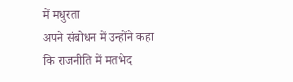में मधुरता
अपने संबोधन में उन्होंने कहा कि राजनीति में मतभेद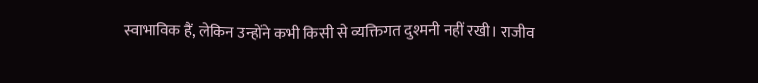स्वाभाविक हैं, लेकिन उन्होंने कभी किसी से व्यक्तिगत दुश्मनी नहीं रखी। राजीव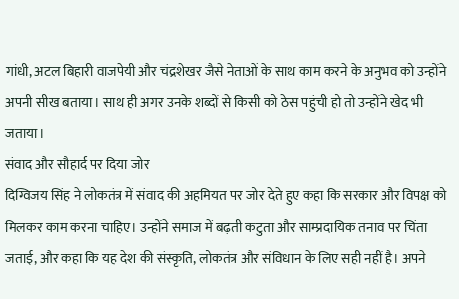गांधी, अटल बिहारी वाजपेयी और चंद्रशेखर जैसे नेताओं के साथ काम करने के अनुभव को उन्होंने अपनी सीख बताया। साथ ही अगर उनके शब्दों से किसी को ठेस पहुंची हो तो उन्होंने खेद भी जताया।
संवाद और सौहार्द पर दिया जोर
दिग्विजय सिंह ने लोकतंत्र में संवाद की अहमियत पर जोर देते हुए कहा कि सरकार और विपक्ष को मिलकर काम करना चाहिए। उन्होंने समाज में बढ़ती कटुता और साम्प्रदायिक तनाव पर चिंता जताई, और कहा कि यह देश की संस्कृति, लोकतंत्र और संविधान के लिए सही नहीं है। अपने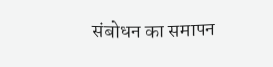संबोधन का समापन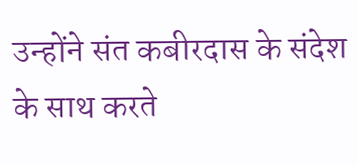उन्होंने संत कबीरदास के संदेश के साथ करते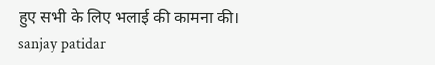हुए सभी के लिए भलाई की कामना की।
sanjay patidar